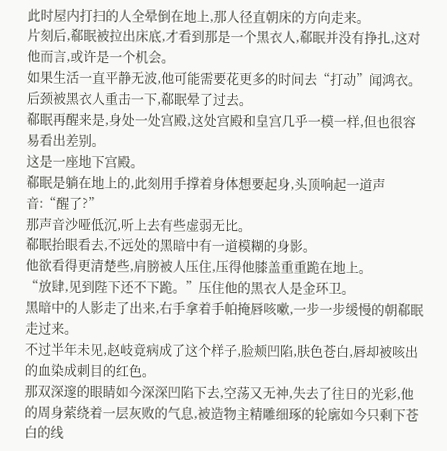此时屋内打扫的人全晕倒在地上,那人径直朝床的方向走来。
片刻后,郗眠被拉出床底,才看到那是一个黑衣人,郗眠并没有挣扎,这对他而言,或许是一个机会。
如果生活一直平静无波,他可能需要花更多的时间去“打动”闻鸿衣。
后颈被黑衣人重击一下,郗眠晕了过去。
郗眠再醒来是,身处一处宫殿,这处宫殿和皇宫几乎一模一样,但也很容易看出差别。
这是一座地下宫殿。
郗眠是躺在地上的,此刻用手撑着身体想要起身,头顶响起一道声音:“醒了?”
那声音沙哑低沉,听上去有些虚弱无比。
郗眠抬眼看去,不远处的黑暗中有一道模糊的身影。
他欲看得更清楚些,肩膀被人压住,压得他膝盖重重跪在地上。
“放肆,见到陛下还不下跪。”压住他的黑衣人是金环卫。
黑暗中的人影走了出来,右手拿着手帕掩唇咳嗽,一步一步缓慢的朝郗眠走过来。
不过半年未见,赵岐竟病成了这个样子,脸颊凹陷,肤色苍白,唇却被咳出的血染成刺目的红色。
那双深邃的眼睛如今深深凹陷下去,空荡又无神,失去了往日的光彩,他的周身萦绕着一层灰败的气息,被造物主精雕细琢的轮廓如今只剩下苍白的线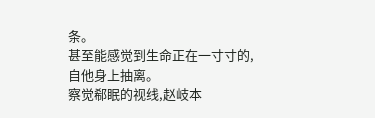条。
甚至能感觉到生命正在一寸寸的,自他身上抽离。
察觉郗眠的视线,赵岐本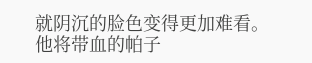就阴沉的脸色变得更加难看。
他将带血的帕子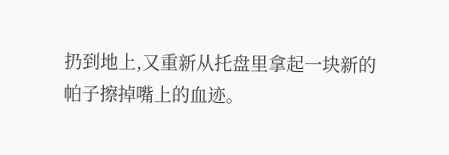扔到地上,又重新从托盘里拿起一块新的帕子擦掉嘴上的血迹。